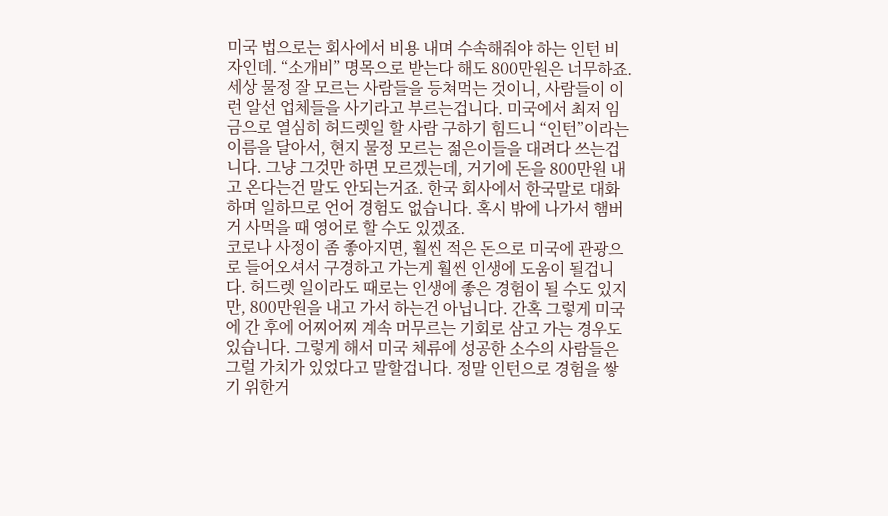미국 법으로는 회사에서 비용 내며 수속해줘야 하는 인턴 비자인데. “소개비” 명목으로 받는다 해도 800만원은 너무하죠. 세상 물정 잘 모르는 사람들을 등쳐먹는 것이니, 사람들이 이런 알선 업체들을 사기라고 부르는겁니다. 미국에서 최저 임금으로 열심히 허드렛일 할 사람 구하기 힘드니 “인턴”이라는 이름을 달아서, 현지 물정 모르는 젊은이들을 대려다 쓰는겁니다. 그냥 그것만 하면 모르겠는데, 거기에 돈을 800만원 내고 온다는건 말도 안되는거죠. 한국 회사에서 한국말로 대화하며 일하므로 언어 경험도 없습니다. 혹시 밖에 나가서 햄버거 사먹을 때 영어로 할 수도 있겠죠.
코로나 사정이 좀 좋아지면, 훨씬 적은 돈으로 미국에 관광으로 들어오셔서 구경하고 가는게 훨씬 인생에 도움이 될겁니다. 허드렛 일이라도 때로는 인생에 좋은 경험이 될 수도 있지만, 800만원을 내고 가서 하는건 아닙니다. 간혹 그렇게 미국에 간 후에 어찌어찌 계속 머무르는 기회로 삼고 가는 경우도 있습니다. 그렇게 해서 미국 체류에 성공한 소수의 사람들은 그럴 가치가 있었다고 말할겁니다. 정말 인턴으로 경험을 쌓기 위한거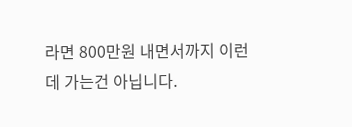라면 800만원 내면서까지 이런데 가는건 아닙니다.